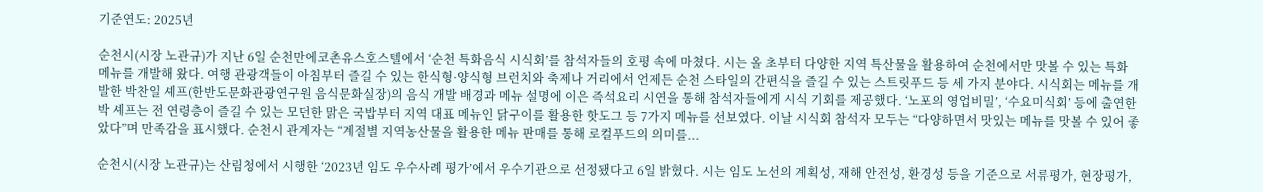기준연도: 2025년

순천시(시장 노관규)가 지난 6일 순천만에코촌유스호스텔에서 ‘순천 특화음식 시식회’를 참석자들의 호평 속에 마쳤다. 시는 올 초부터 다양한 지역 특산물을 활용하여 순천에서만 맛볼 수 있는 특화 메뉴를 개발해 왔다. 여행 관광객들이 아침부터 즐길 수 있는 한식형·양식형 브런치와 축제나 거리에서 언제든 순천 스타일의 간편식을 즐길 수 있는 스트릿푸드 등 세 가지 분야다. 시식회는 메뉴를 개발한 박찬일 셰프(한반도문화관광연구원 음식문화실장)의 음식 개발 배경과 메뉴 설명에 이은 즉석요리 시연을 통해 참석자들에게 시식 기회를 제공했다. ‘노포의 영업비밀’, ‘수요미식회’ 등에 출연한 박 셰프는 전 연령층이 즐길 수 있는 모던한 맑은 국밥부터 지역 대표 메뉴인 닭구이를 활용한 핫도그 등 7가지 메뉴를 선보였다. 이날 시식회 참석자 모두는 “다양하면서 맛있는 메뉴를 맛볼 수 있어 좋았다”며 만족감을 표시했다. 순천시 관계자는 “계절별 지역농산물을 활용한 메뉴 판매를 통해 로컬푸드의 의미를...

순천시(시장 노관규)는 산림청에서 시행한 ‘2023년 임도 우수사례 평가’에서 우수기관으로 선정됐다고 6일 밝혔다. 시는 임도 노선의 계획성, 재해 안전성, 환경성 등을 기준으로 서류평가, 현장평가,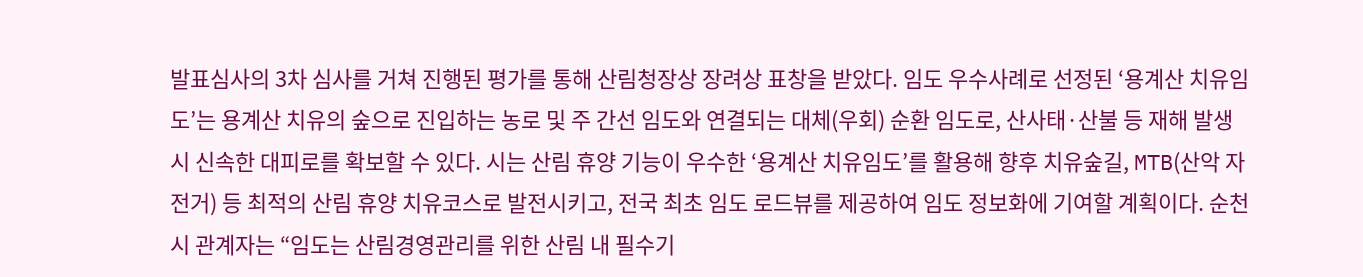발표심사의 3차 심사를 거쳐 진행된 평가를 통해 산림청장상 장려상 표창을 받았다. 임도 우수사례로 선정된 ‘용계산 치유임도’는 용계산 치유의 숲으로 진입하는 농로 및 주 간선 임도와 연결되는 대체(우회) 순환 임도로, 산사태·산불 등 재해 발생 시 신속한 대피로를 확보할 수 있다. 시는 산림 휴양 기능이 우수한 ‘용계산 치유임도’를 활용해 향후 치유숲길, MTB(산악 자전거) 등 최적의 산림 휴양 치유코스로 발전시키고, 전국 최초 임도 로드뷰를 제공하여 임도 정보화에 기여할 계획이다. 순천시 관계자는 “임도는 산림경영관리를 위한 산림 내 필수기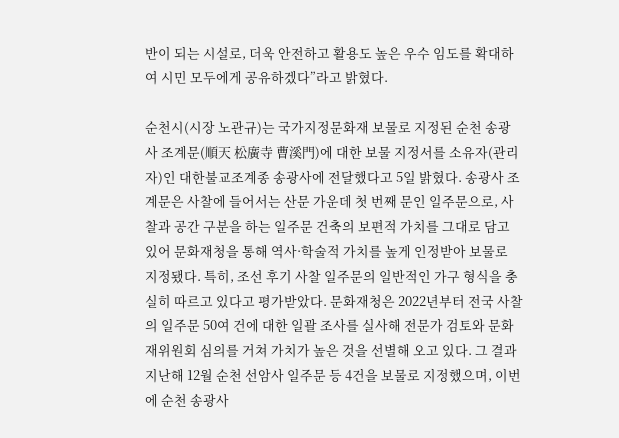반이 되는 시설로, 더욱 안전하고 활용도 높은 우수 임도를 확대하여 시민 모두에게 공유하겠다”라고 밝혔다.

순천시(시장 노관규)는 국가지정문화재 보물로 지정된 순천 송광사 조계문(順天 松廣寺 曹溪門)에 대한 보물 지정서를 소유자(관리자)인 대한불교조계종 송광사에 전달했다고 5일 밝혔다. 송광사 조계문은 사찰에 들어서는 산문 가운데 첫 번째 문인 일주문으로, 사찰과 공간 구분을 하는 일주문 건축의 보편적 가치를 그대로 담고 있어 문화재청을 통해 역사·학술적 가치를 높게 인정받아 보물로 지정됐다. 특히, 조선 후기 사찰 일주문의 일반적인 가구 형식을 충실히 따르고 있다고 평가받았다. 문화재청은 2022년부터 전국 사찰의 일주문 50여 건에 대한 일괄 조사를 실사해 전문가 검토와 문화재위원회 심의를 거쳐 가치가 높은 것을 선별해 오고 있다. 그 결과 지난해 12월 순천 선암사 일주문 등 4건을 보물로 지정했으며, 이번에 순천 송광사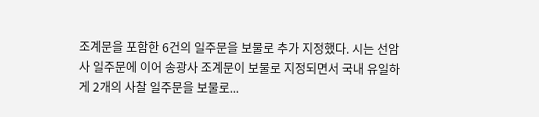조계문을 포함한 6건의 일주문을 보물로 추가 지정했다. 시는 선암사 일주문에 이어 송광사 조계문이 보물로 지정되면서 국내 유일하게 2개의 사찰 일주문을 보물로...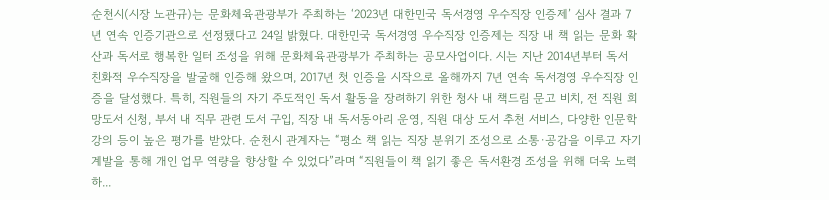순천시(시장 노관규)는 문화체육관광부가 주최하는 ‘2023년 대한민국 독서경영 우수직장 인증제’ 심사 결과 7년 연속 인증기관으로 선정됐다고 24일 밝혔다. 대한민국 독서경영 우수직장 인증제는 직장 내 책 읽는 문화 확산과 독서로 행복한 일터 조성을 위해 문화체육관광부가 주최하는 공모사업이다. 시는 지난 2014년부터 독서 친화적 우수직장을 발굴해 인증해 왔으며, 2017년 첫 인증을 시작으로 올해까지 7년 연속 독서경영 우수직장 인증을 달성했다. 특히, 직원들의 자기 주도적인 독서 활동을 장려하기 위한 청사 내 책드림 문고 비치, 전 직원 희망도서 신청, 부서 내 직무 관련 도서 구입, 직장 내 독서동아리 운영, 직원 대상 도서 추천 서비스, 다양한 인문학 강의 등이 높은 평가를 받았다. 순천시 관계자는 “평소 책 읽는 직장 분위기 조성으로 소통·공감을 이루고 자기 계발을 통해 개인 업무 역량을 향상할 수 있었다”라며 “직원들이 책 읽기 좋은 독서환경 조성을 위해 더욱 노력하...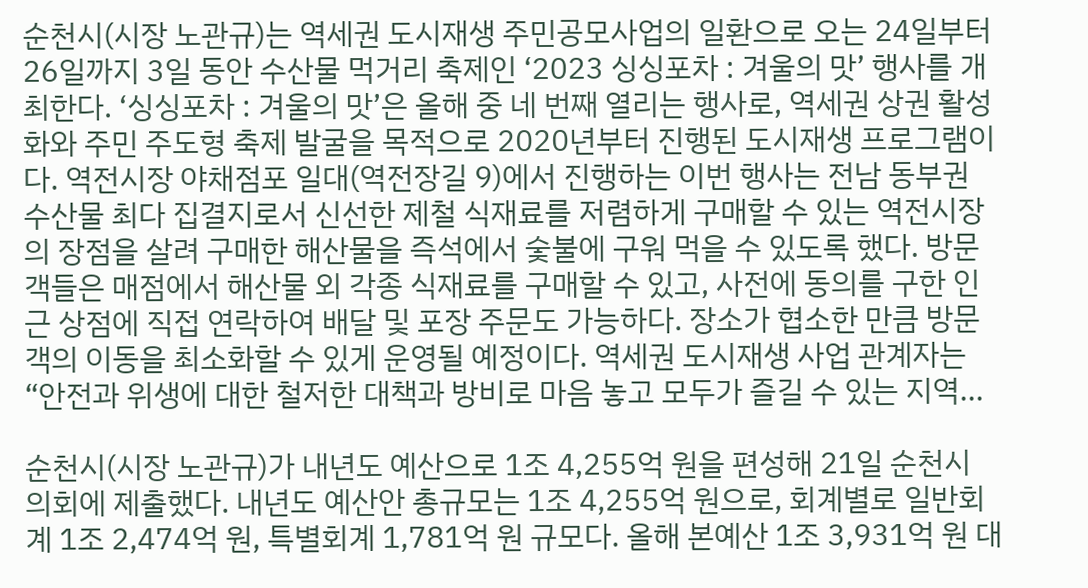순천시(시장 노관규)는 역세권 도시재생 주민공모사업의 일환으로 오는 24일부터 26일까지 3일 동안 수산물 먹거리 축제인 ‘2023 싱싱포차 : 겨울의 맛’ 행사를 개최한다. ‘싱싱포차 : 겨울의 맛’은 올해 중 네 번째 열리는 행사로, 역세권 상권 활성화와 주민 주도형 축제 발굴을 목적으로 2020년부터 진행된 도시재생 프로그램이다. 역전시장 야채점포 일대(역전장길 9)에서 진행하는 이번 행사는 전남 동부권 수산물 최다 집결지로서 신선한 제철 식재료를 저렴하게 구매할 수 있는 역전시장의 장점을 살려 구매한 해산물을 즉석에서 숯불에 구워 먹을 수 있도록 했다. 방문객들은 매점에서 해산물 외 각종 식재료를 구매할 수 있고, 사전에 동의를 구한 인근 상점에 직접 연락하여 배달 및 포장 주문도 가능하다. 장소가 협소한 만큼 방문객의 이동을 최소화할 수 있게 운영될 예정이다. 역세권 도시재생 사업 관계자는 “안전과 위생에 대한 철저한 대책과 방비로 마음 놓고 모두가 즐길 수 있는 지역...

순천시(시장 노관규)가 내년도 예산으로 1조 4,255억 원을 편성해 21일 순천시 의회에 제출했다. 내년도 예산안 총규모는 1조 4,255억 원으로, 회계별로 일반회계 1조 2,474억 원, 특별회계 1,781억 원 규모다. 올해 본예산 1조 3,931억 원 대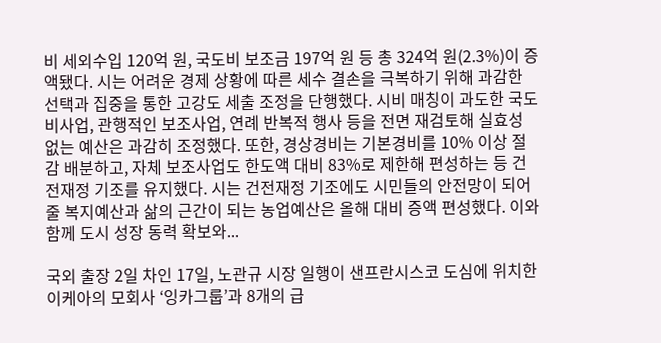비 세외수입 120억 원, 국도비 보조금 197억 원 등 총 324억 원(2.3%)이 증액됐다. 시는 어려운 경제 상황에 따른 세수 결손을 극복하기 위해 과감한 선택과 집중을 통한 고강도 세출 조정을 단행했다. 시비 매칭이 과도한 국도비사업, 관행적인 보조사업, 연례 반복적 행사 등을 전면 재검토해 실효성 없는 예산은 과감히 조정했다. 또한, 경상경비는 기본경비를 10% 이상 절감 배분하고, 자체 보조사업도 한도액 대비 83%로 제한해 편성하는 등 건전재정 기조를 유지했다. 시는 건전재정 기조에도 시민들의 안전망이 되어줄 복지예산과 삶의 근간이 되는 농업예산은 올해 대비 증액 편성했다. 이와 함께 도시 성장 동력 확보와...

국외 출장 2일 차인 17일, 노관규 시장 일행이 샌프란시스코 도심에 위치한 이케아의 모회사 ‘잉카그룹’과 8개의 급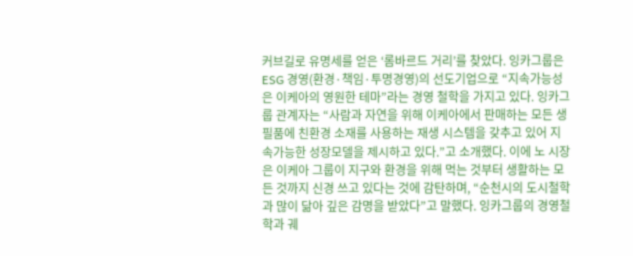커브길로 유명세를 얻은 ‘롬바르드 거리’를 찾았다. 잉카그룹은 ESG 경영(환경·책임·투명경영)의 선도기업으로 “지속가능성은 이케아의 영원한 테마”라는 경영 철학을 가지고 있다. 잉카그룹 관계자는 “사람과 자연을 위해 이케아에서 판매하는 모든 생필품에 친환경 소재를 사용하는 재생 시스템을 갖추고 있어 지속가능한 성장모델을 제시하고 있다.”고 소개했다. 이에 노 시장은 이케아 그룹이 지구와 환경을 위해 먹는 것부터 생활하는 모든 것까지 신경 쓰고 있다는 것에 감탄하며, “순천시의 도시철학과 많이 닮아 깊은 감명을 받았다”고 말했다. 잉카그룹의 경영철학과 궤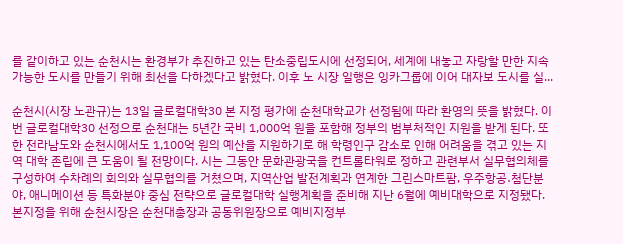를 같이하고 있는 순천시는 환경부가 추진하고 있는 탄소중립도시에 선정되어, 세계에 내놓고 자랑할 만한 지속가능한 도시를 만들기 위해 최선을 다하겠다고 밝혔다. 이후 노 시장 일행은 잉카그룹에 이어 대자보 도시를 실...

순천시(시장 노관규)는 13일 글로컬대학30 본 지정 평가에 순천대학교가 선정됨에 따라 환영의 뜻을 밝혔다. 이번 글로컬대학30 선정으로 순천대는 5년간 국비 1,000억 원을 포함해 정부의 범부처적인 지원을 받게 된다. 또한 전라남도와 순천시에서도 1,100억 원의 예산을 지원하기로 해 학령인구 감소로 인해 어려움을 겪고 있는 지역 대학 존립에 큰 도움이 될 전망이다. 시는 그동안 문화관광국을 컨트롤타워로 정하고 관련부서 실무협의체를 구성하여 수차례의 회의와 실무협의를 거쳤으며, 지역산업 발전계획과 연계한 그린스마트팜, 우주항공․첨단분야, 애니메이션 등 특화분야 중심 전략으로 글로컬대학 실행계획을 준비해 지난 6월에 예비대학으로 지정됐다. 본지정을 위해 순천시장은 순천대총장과 공동위원장으로 예비지정부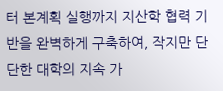터 본계획 실행까지 지산학 협력 기반을 완벽하게 구축하여, 작지만 단단한 대학의 지속 가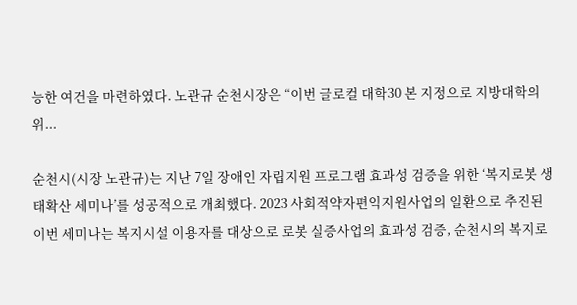능한 여건을 마련하였다. 노관규 순천시장은 “이번 글로컬 대학30 본 지정으로 지방대학의 위...

순천시(시장 노관규)는 지난 7일 장애인 자립지원 프로그램 효과성 검증을 위한 ‘복지로봇 생태확산 세미나’를 성공적으로 개최했다. 2023 사회적약자편익지원사업의 일환으로 추진된 이번 세미나는 복지시설 이용자를 대상으로 로봇 실증사업의 효과성 검증, 순천시의 복지로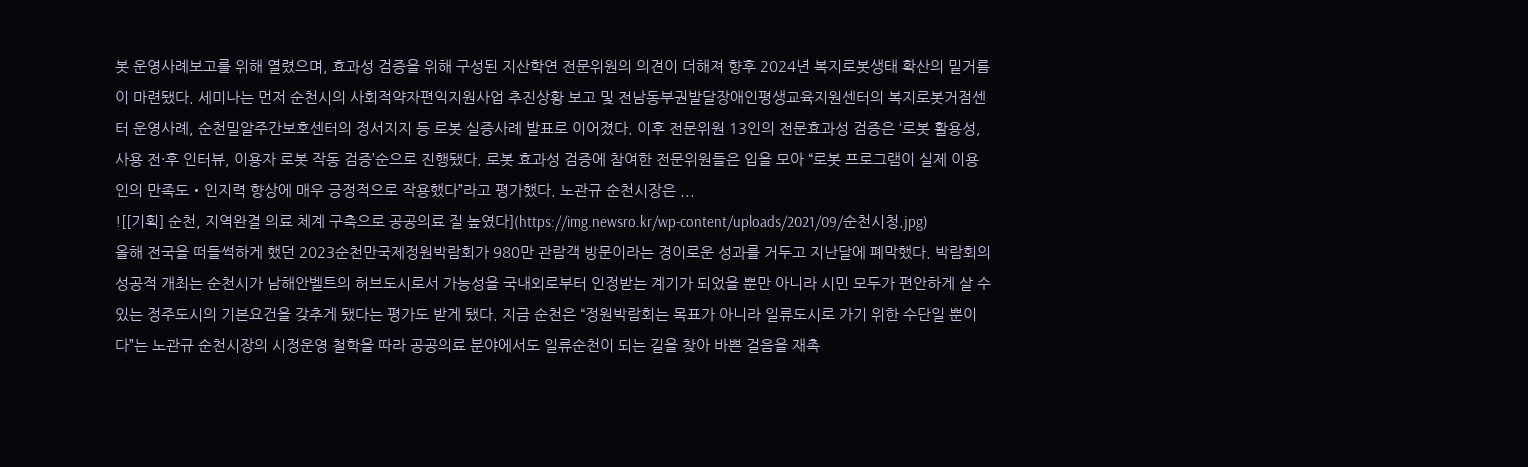봇 운영사례보고를 위해 열렸으며, 효과성 검증을 위해 구성된 지산학연 전문위원의 의견이 더해져 향후 2024년 복지로봇생태 확산의 밑거름이 마련됐다. 세미나는 먼저 순천시의 사회적약자편익지원사업 추진상황 보고 및 전남동부권발달장애인평생교육지원센터의 복지로봇거점센터 운영사례, 순천밀알주간보호센터의 정서지지 등 로봇 실증사례 발표로 이어졌다. 이후 전문위원 13인의 전문효과성 검증은 ‘로봇 활용성, 사용 전·후 인터뷰, 이용자 로봇 작동 검증’순으로 진행됐다. 로봇 효과성 검증에 참여한 전문위원들은 입을 모아 “로봇 프로그램이 실제 이용인의 만족도‧인지력 향상에 매우 긍정적으로 작용했다”라고 평가했다. 노관규 순천시장은 ...
![[기획] 순천, 지역완결 의료 체계 구축으로 공공의료 질 높였다](https://img.newsro.kr/wp-content/uploads/2021/09/순천시청.jpg)
올해 전국을 떠들썩하게 했던 2023순천만국제정원박람회가 980만 관람객 방문이라는 경이로운 성과를 거두고 지난달에 폐막했다. 박람회의 성공적 개최는 순천시가 남해안벨트의 허브도시로서 가능성을 국내외로부터 인정받는 계기가 되었을 뿐만 아니라 시민 모두가 편안하게 살 수 있는 정주도시의 기본요건을 갖추게 됐다는 평가도 받게 됐다. 지금 순천은 “정원박람회는 목표가 아니라 일류도시로 가기 위한 수단일 뿐이다”는 노관규 순천시장의 시정운영 철학을 따라 공공의료 분야에서도 일류순천이 되는 길을 찾아 바쁜 걸음을 재촉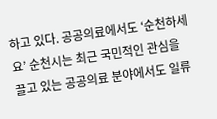하고 있다. 공공의료에서도 ‘순천하세요’ 순천시는 최근 국민적인 관심을 끌고 있는 공공의료 분야에서도 일류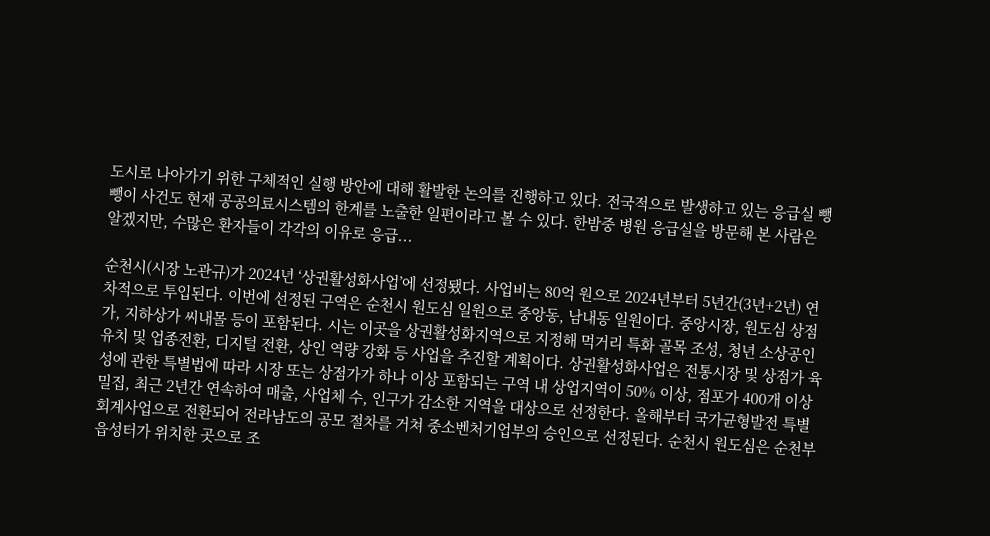도시로 나아가기 위한 구체적인 실행 방안에 대해 활발한 논의를 진행하고 있다. 전국적으로 발생하고 있는 응급실 뺑뺑이 사건도 현재 공공의료시스템의 한계를 노출한 일편이라고 볼 수 있다. 한밤중 병원 응급실을 방문해 본 사람은 알겠지만, 수많은 환자들이 각각의 이유로 응급...

순천시(시장 노관규)가 2024년 ‘상권활성화사업’에 선정됐다. 사업비는 80억 원으로 2024년부터 5년간(3년+2년) 연차적으로 투입된다. 이번에 선정된 구역은 순천시 원도심 일원으로 중앙동, 남내동 일원이다. 중앙시장, 원도심 상점가, 지하상가 씨내몰 등이 포함된다. 시는 이곳을 상권활성화지역으로 지정해 먹거리 특화 골목 조성, 청년 소상공인 유치 및 업종전환, 디지털 전환, 상인 역량 강화 등 사업을 추진할 계획이다. 상권활성화사업은 전통시장 및 상점가 육성에 관한 특별법에 따라 시장 또는 상점가가 하나 이상 포함되는 구역 내 상업지역이 50% 이상, 점포가 400개 이상 밀집, 최근 2년간 연속하여 매출, 사업체 수, 인구가 감소한 지역을 대상으로 선정한다. 올해부터 국가균형발전 특별회계사업으로 전환되어 전라남도의 공모 절차를 거쳐 중소벤처기업부의 승인으로 선정된다. 순천시 원도심은 순천부읍성터가 위치한 곳으로 조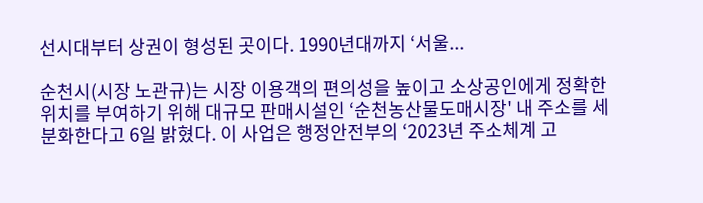선시대부터 상권이 형성된 곳이다. 1990년대까지 ‘서울...

순천시(시장 노관규)는 시장 이용객의 편의성을 높이고 소상공인에게 정확한 위치를 부여하기 위해 대규모 판매시설인 ‘순천농산물도매시장' 내 주소를 세분화한다고 6일 밝혔다. 이 사업은 행정안전부의 ‘2023년 주소체계 고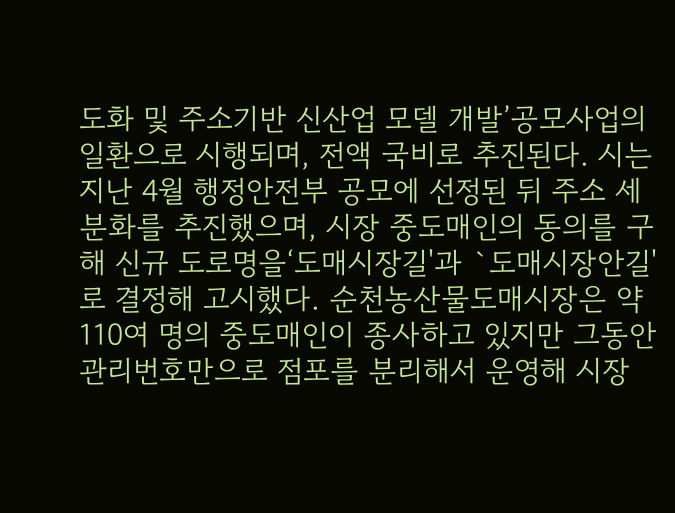도화 및 주소기반 신산업 모델 개발’공모사업의 일환으로 시행되며, 전액 국비로 추진된다. 시는 지난 4월 행정안전부 공모에 선정된 뒤 주소 세분화를 추진했으며, 시장 중도매인의 동의를 구해 신규 도로명을‘도매시장길'과 `도매시장안길'로 결정해 고시했다. 순천농산물도매시장은 약 110여 명의 중도매인이 종사하고 있지만 그동안 관리번호만으로 점포를 분리해서 운영해 시장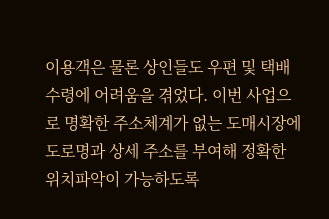이용객은 물론 상인들도 우편 및 택배수령에 어려움을 겪었다. 이번 사업으로 명확한 주소체계가 없는 도매시장에 도로명과 상세 주소를 부여해 정확한 위치파악이 가능하도록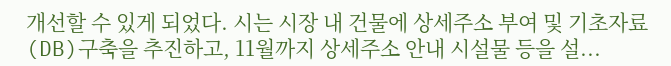개선할 수 있게 되었다. 시는 시장 내 건물에 상세주소 부여 및 기초자료(DB)구축을 추진하고, 11월까지 상세주소 안내 시설물 등을 설...